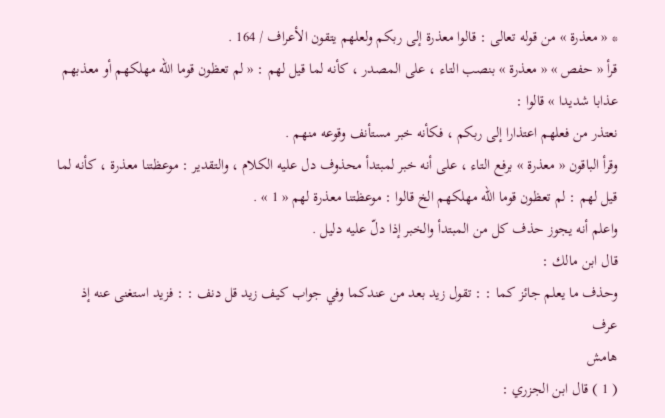* « معذرة » من قوله تعالى : قالوا معذرة إلى ربكم ولعلهم يتقون الأعراف / 164 .
قرأ « حفص » « معذرة » بنصب التاء ، على المصدر ، كأنه لما قيل لهم : « لم تعظون قوما الله مهلكهم أو معذبهم عذابا شديدا » قالوا :
نعتذر من فعلهم اعتذارا إلى ربكم ، فكأنه خبر مستأنف وقوعه منهم .
وقرأ الباقون « معذرة » برفع التاء ، على أنه خبر لمبتدأ محذوف دل عليه الكلام ، والتقدير : موعظتنا معذرة ، كأنه لما قيل لهم : لم تعظون قوما الله مهلكهم الخ قالوا : موعظتنا معذرة لهم « 1 » .
واعلم أنه يجوز حذف كل من المبتدأ والخبر إذا دلّ عليه دليل .
قال ابن مالك :
وحذف ما يعلم جائز كما : : تقول زيد بعد من عندكما وفي جواب كيف زيد قل دنف : : فزيد استغنى عنه إذ عرف
هامش
( 1 ) قال ابن الجزري :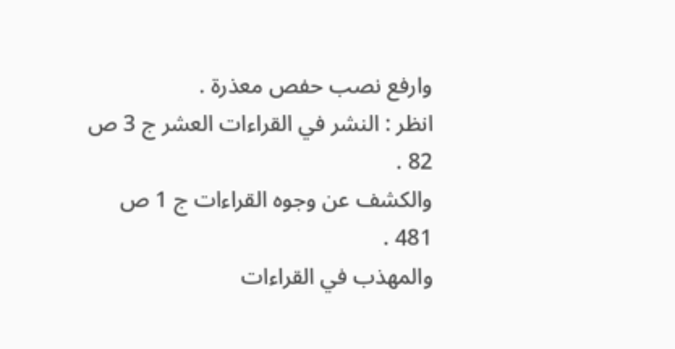وارفع نصب حفص معذرة .
انظر : النشر في القراءات العشر ج 3 ص 82 .
والكشف عن وجوه القراءات ج 1 ص 481 .
والمهذب في القراءات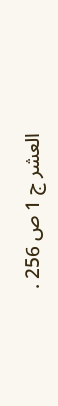العشر ج 1 ص 256 .